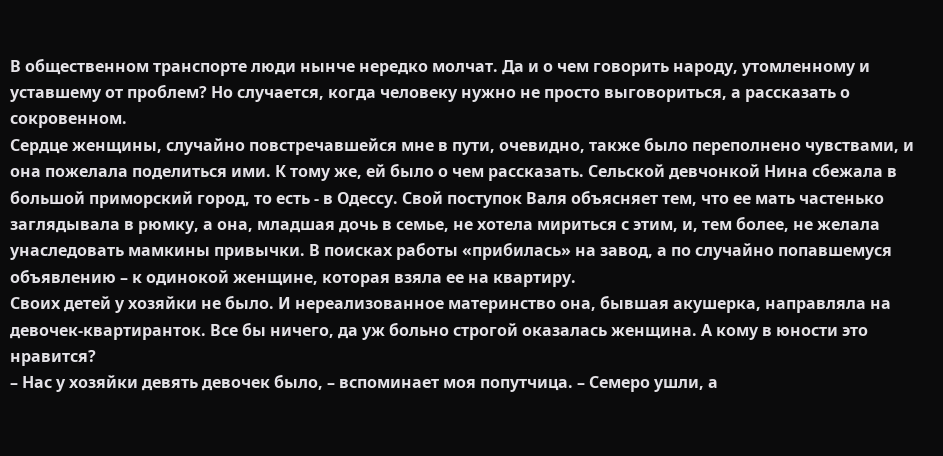В общественном транспорте люди нынче нередко молчат. Да и о чем говорить народу, утомленному и уставшему от проблем? Но случается, когда человеку нужно не просто выговориться, а рассказать о сокровенном.
Сердце женщины, случайно повстречавшейся мне в пути, очевидно, также было переполнено чувствами, и она пожелала поделиться ими. К тому же, ей было о чем рассказать. Сельской девчонкой Нина сбежала в большой приморский город, то есть - в Одессу. Свой поступок Валя объясняет тем, что ее мать частенько заглядывала в рюмку, а она, младшая дочь в семье, не хотела мириться с этим, и, тем более, не желала унаследовать мамкины привычки. В поисках работы «прибилась» на завод, а по случайно попавшемуся объявлению – к одинокой женщине, которая взяла ее на квартиру.
Своих детей у хозяйки не было. И нереализованное материнство она, бывшая акушерка, направляла на девочек-квартиранток. Все бы ничего, да уж больно строгой оказалась женщина. А кому в юности это нравится?
– Нас у хозяйки девять девочек было, – вспоминает моя попутчица. – Семеро ушли, а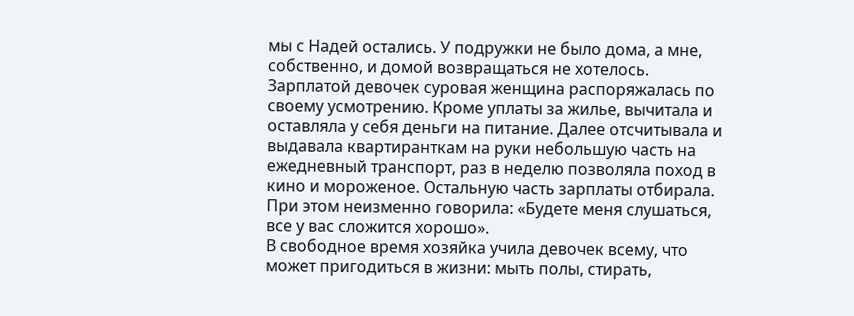мы с Надей остались. У подружки не было дома, а мне, собственно, и домой возвращаться не хотелось.
Зарплатой девочек суровая женщина распоряжалась по своему усмотрению. Кроме уплаты за жилье, вычитала и оставляла у себя деньги на питание. Далее отсчитывала и выдавала квартиранткам на руки небольшую часть на ежедневный транспорт, раз в неделю позволяла поход в кино и мороженое. Остальную часть зарплаты отбирала. При этом неизменно говорила: «Будете меня слушаться, все у вас сложится хорошо».
В свободное время хозяйка учила девочек всему, что может пригодиться в жизни: мыть полы, стирать,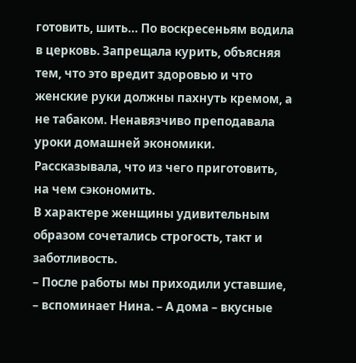готовить, шить… По воскресеньям водила в церковь. Запрещала курить, объясняя тем, что это вредит здоровью и что женские руки должны пахнуть кремом, а не табаком. Ненавязчиво преподавала уроки домашней экономики. Рассказывала, что из чего приготовить, на чем сэкономить.
В характере женщины удивительным образом сочетались строгость, такт и заботливость.
– После работы мы приходили уставшие, – вспоминает Нина. – А дома – вкусные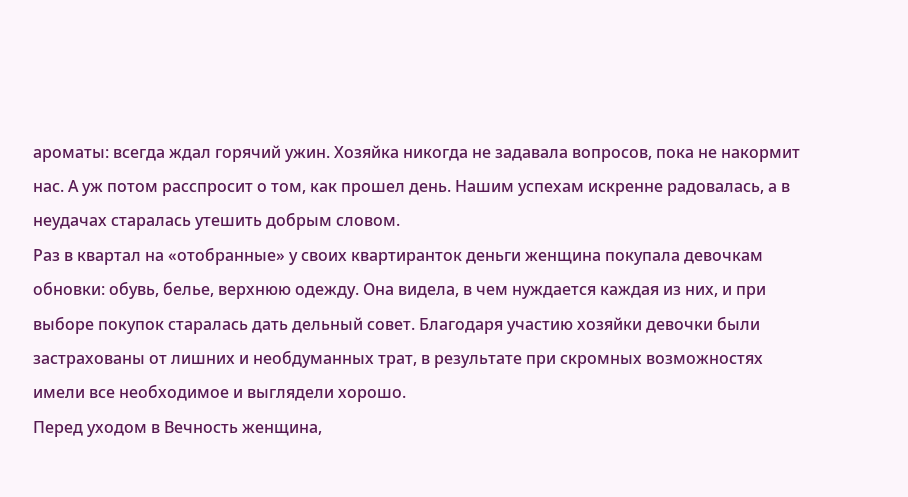ароматы: всегда ждал горячий ужин. Хозяйка никогда не задавала вопросов, пока не накормит нас. А уж потом расспросит о том, как прошел день. Нашим успехам искренне радовалась, а в неудачах старалась утешить добрым словом.
Раз в квартал на «отобранные» у своих квартиранток деньги женщина покупала девочкам обновки: обувь, белье, верхнюю одежду. Она видела, в чем нуждается каждая из них, и при выборе покупок старалась дать дельный совет. Благодаря участию хозяйки девочки были застрахованы от лишних и необдуманных трат, в результате при скромных возможностях имели все необходимое и выглядели хорошо.
Перед уходом в Вечность женщина,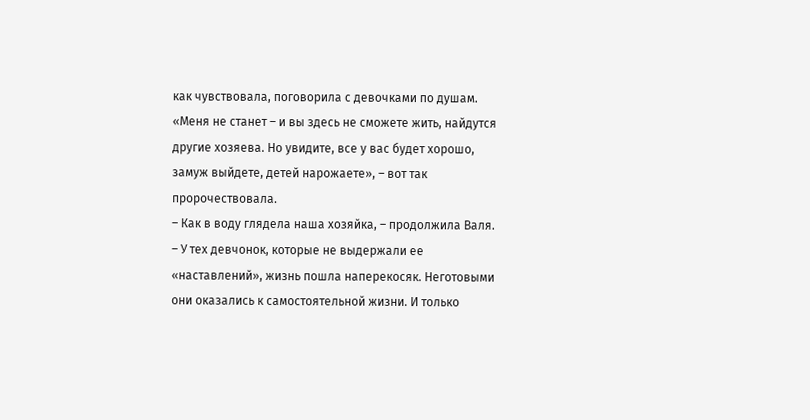как чувствовала, поговорила с девочками по душам. «Меня не станет – и вы здесь не сможете жить, найдутся другие хозяева. Но увидите, все у вас будет хорошо, замуж выйдете, детей нарожаете», – вот так пророчествовала.
– Как в воду глядела наша хозяйка, – продолжила Валя. – У тех девчонок, которые не выдержали ее «наставлений», жизнь пошла наперекосяк. Неготовыми они оказались к самостоятельной жизни. И только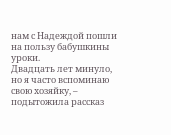нам с Надеждой пошли на пользу бабушкины уроки.
Двадцать лет минуло, но я часто вспоминаю свою хозяйку, – подытожила рассказ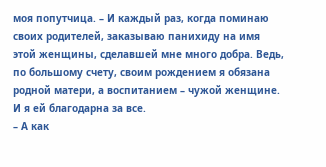моя попутчица. – И каждый раз, когда поминаю своих родителей, заказываю панихиду на имя этой женщины, сделавшей мне много добра. Ведь, по большому счету, своим рождением я обязана родной матери, а воспитанием – чужой женщине. И я ей благодарна за все.
– А как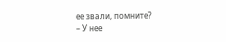ее звали, помните?
– У нее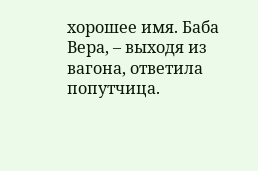хорошее имя. Баба Вера, – выходя из вагона, ответила попутчица.